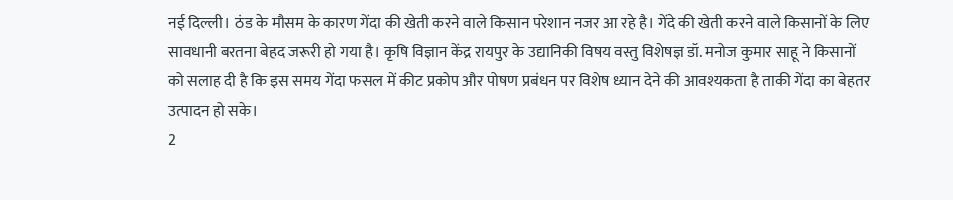नई दिल्ली। ठंड के मौसम के कारण गेंदा की खेती करने वाले किसान परेशान नजर आ रहे है। गेंदे की खेती करने वाले किसानों के लिए सावधानी बरतना बेहद जरूरी हो गया है। कृषि विज्ञान केंद्र रायपुर के उद्यानिकी विषय वस्तु विशेषज्ञ डॉ. मनोज कुमार साहू ने किसानों को सलाह दी है कि इस समय गेंदा फसल में कीट प्रकोप और पोषण प्रबंधन पर विशेष ध्यान देने की आवश्यकता है ताकी गेंदा का बेहतर उत्पादन हो सके।
2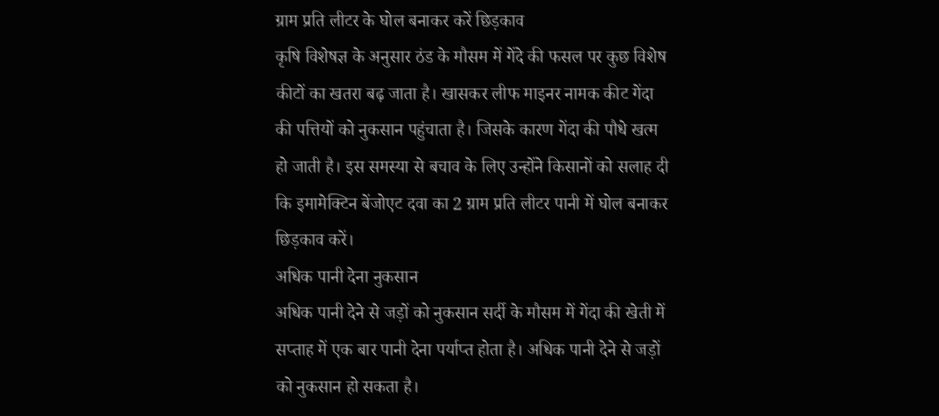ग्राम प्रति लीटर के घोल बनाकर करें छिड़काव
कृषि विशेषज्ञ के अनुसार ठंड के मौसम में गेंदे की फसल पर कुछ विशेष कीटों का खतरा बढ़ जाता है। खासकर लीफ माइनर नामक कीट गेंदा की पत्तियों को नुकसान पहुंचाता है। जिसके कारण गेंदा की पौधे खत्म हो जाती है। इस समस्या से बचाव के लिए उन्होंने किसानों को सलाह दी कि इमामेक्टिन बेंजोएट दवा का 2 ग्राम प्रति लीटर पानी में घोल बनाकर छिड़काव करें।
अधिक पानी देना नुकसान
अधिक पानी देने से जड़ों को नुकसान सर्दी के मौसम में गेंदा की खेती में सप्ताह में एक बार पानी देना पर्याप्त होता है। अधिक पानी देने से जड़ों को नुकसान हो सकता है।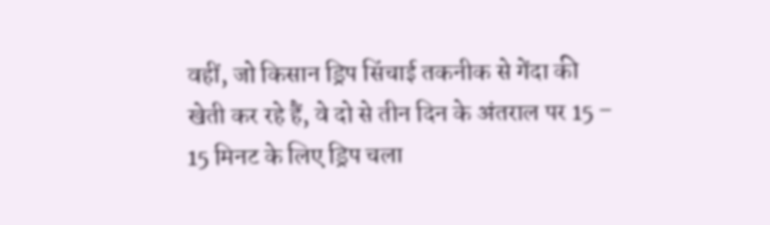वहीं, जो किसान ड्रिप सिंचाई तकनीक से गेंदा की खेती कर रहे हैं, वे दो से तीन दिन के अंतराल पर 15 – 15 मिनट के लिए ड्रिप चला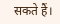सकते हैं।